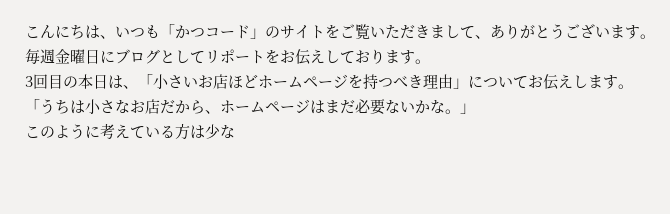こんにちは、いつも「かつコード」のサイトをご覧いただきまして、ありがとうございます。
毎週金曜日にブログとしてリポートをお伝えしております。
3回目の本日は、「小さいお店ほどホームページを持つべき理由」についてお伝えします。
「うちは小さなお店だから、ホームページはまだ必要ないかな。」
このように考えている方は少な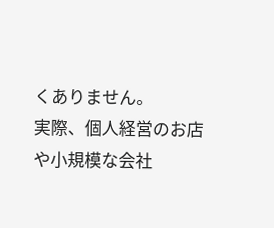くありません。
実際、個人経営のお店や小規模な会社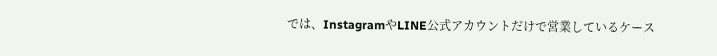では、InstagramやLINE公式アカウントだけで営業しているケース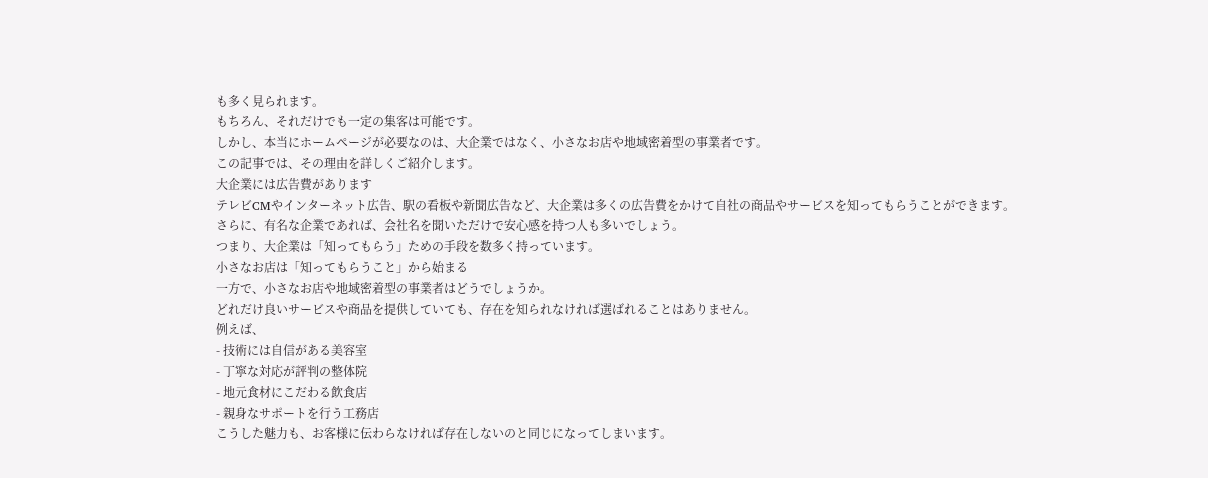も多く見られます。
もちろん、それだけでも一定の集客は可能です。
しかし、本当にホームページが必要なのは、大企業ではなく、小さなお店や地域密着型の事業者です。
この記事では、その理由を詳しくご紹介します。
大企業には広告費があります
テレビCMやインターネット広告、駅の看板や新聞広告など、大企業は多くの広告費をかけて自社の商品やサービスを知ってもらうことができます。
さらに、有名な企業であれば、会社名を聞いただけで安心感を持つ人も多いでしょう。
つまり、大企業は「知ってもらう」ための手段を数多く持っています。
小さなお店は「知ってもらうこと」から始まる
一方で、小さなお店や地域密着型の事業者はどうでしょうか。
どれだけ良いサービスや商品を提供していても、存在を知られなければ選ばれることはありません。
例えば、
- 技術には自信がある美容室
- 丁寧な対応が評判の整体院
- 地元食材にこだわる飲食店
- 親身なサポートを行う工務店
こうした魅力も、お客様に伝わらなければ存在しないのと同じになってしまいます。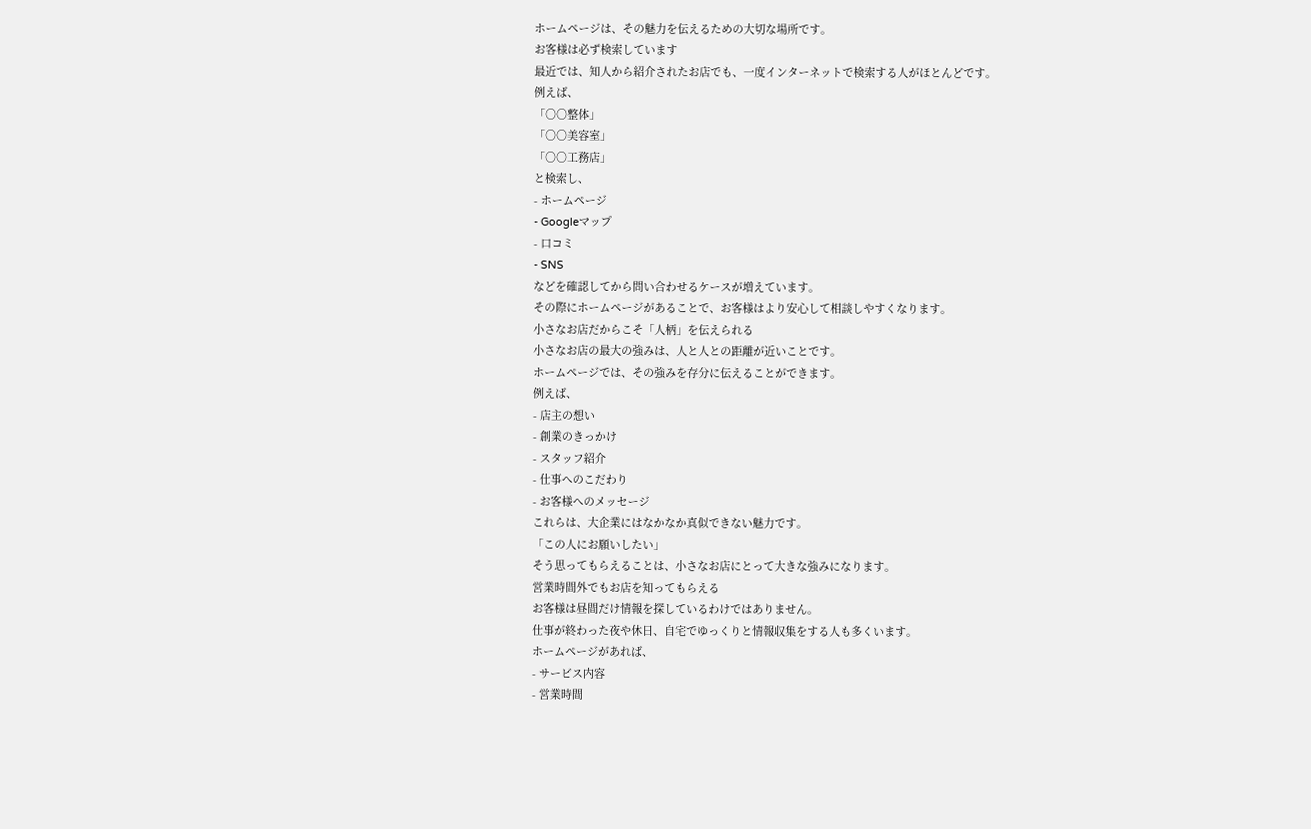ホームページは、その魅力を伝えるための大切な場所です。
お客様は必ず検索しています
最近では、知人から紹介されたお店でも、一度インターネットで検索する人がほとんどです。
例えば、
「○○整体」
「○○美容室」
「○○工務店」
と検索し、
- ホームページ
- Googleマップ
- 口コミ
- SNS
などを確認してから問い合わせるケースが増えています。
その際にホームページがあることで、お客様はより安心して相談しやすくなります。
小さなお店だからこそ「人柄」を伝えられる
小さなお店の最大の強みは、人と人との距離が近いことです。
ホームページでは、その強みを存分に伝えることができます。
例えば、
- 店主の想い
- 創業のきっかけ
- スタッフ紹介
- 仕事へのこだわり
- お客様へのメッセージ
これらは、大企業にはなかなか真似できない魅力です。
「この人にお願いしたい」
そう思ってもらえることは、小さなお店にとって大きな強みになります。
営業時間外でもお店を知ってもらえる
お客様は昼間だけ情報を探しているわけではありません。
仕事が終わった夜や休日、自宅でゆっくりと情報収集をする人も多くいます。
ホームページがあれば、
- サービス内容
- 営業時間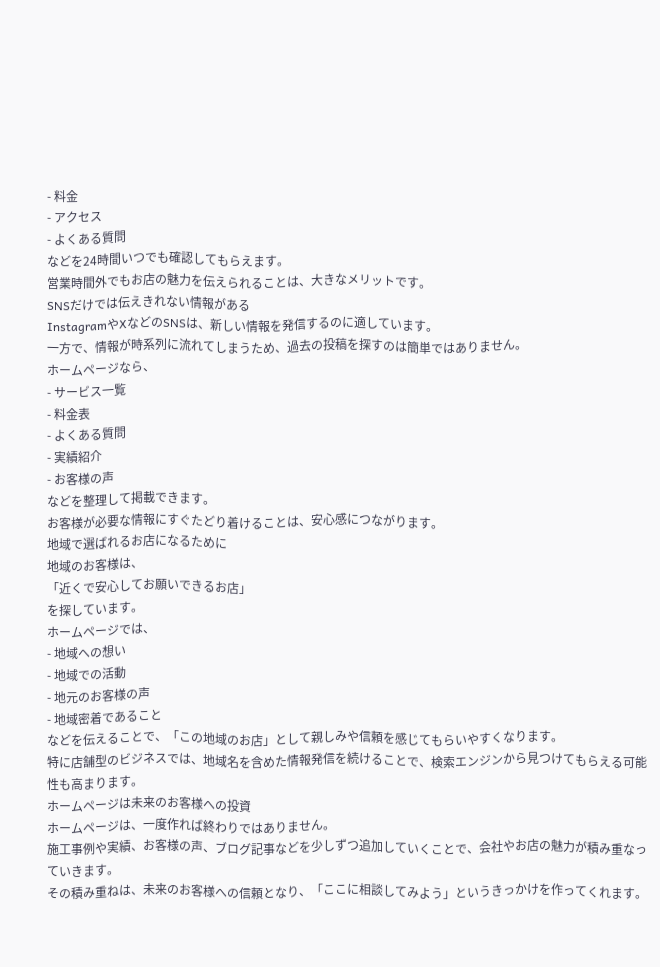- 料金
- アクセス
- よくある質問
などを24時間いつでも確認してもらえます。
営業時間外でもお店の魅力を伝えられることは、大きなメリットです。
SNSだけでは伝えきれない情報がある
InstagramやXなどのSNSは、新しい情報を発信するのに適しています。
一方で、情報が時系列に流れてしまうため、過去の投稿を探すのは簡単ではありません。
ホームページなら、
- サービス一覧
- 料金表
- よくある質問
- 実績紹介
- お客様の声
などを整理して掲載できます。
お客様が必要な情報にすぐたどり着けることは、安心感につながります。
地域で選ばれるお店になるために
地域のお客様は、
「近くで安心してお願いできるお店」
を探しています。
ホームページでは、
- 地域への想い
- 地域での活動
- 地元のお客様の声
- 地域密着であること
などを伝えることで、「この地域のお店」として親しみや信頼を感じてもらいやすくなります。
特に店舗型のビジネスでは、地域名を含めた情報発信を続けることで、検索エンジンから見つけてもらえる可能性も高まります。
ホームページは未来のお客様への投資
ホームページは、一度作れば終わりではありません。
施工事例や実績、お客様の声、ブログ記事などを少しずつ追加していくことで、会社やお店の魅力が積み重なっていきます。
その積み重ねは、未来のお客様への信頼となり、「ここに相談してみよう」というきっかけを作ってくれます。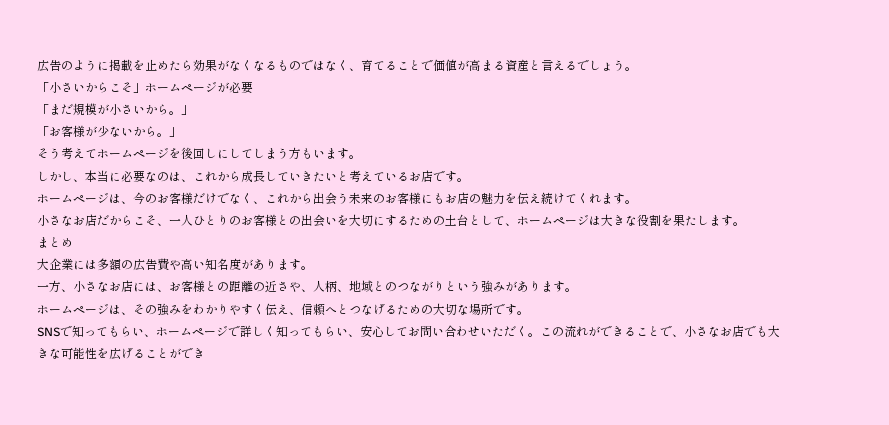広告のように掲載を止めたら効果がなくなるものではなく、育てることで価値が高まる資産と言えるでしょう。
「小さいからこそ」ホームページが必要
「まだ規模が小さいから。」
「お客様が少ないから。」
そう考えてホームページを後回しにしてしまう方もいます。
しかし、本当に必要なのは、これから成長していきたいと考えているお店です。
ホームページは、今のお客様だけでなく、これから出会う未来のお客様にもお店の魅力を伝え続けてくれます。
小さなお店だからこそ、一人ひとりのお客様との出会いを大切にするための土台として、ホームページは大きな役割を果たします。
まとめ
大企業には多額の広告費や高い知名度があります。
一方、小さなお店には、お客様との距離の近さや、人柄、地域とのつながりという強みがあります。
ホームページは、その強みをわかりやすく伝え、信頼へとつなげるための大切な場所です。
SNSで知ってもらい、ホームページで詳しく知ってもらい、安心してお問い合わせいただく。この流れができることで、小さなお店でも大きな可能性を広げることができ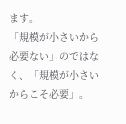ます。
「規模が小さいから必要ない」のではなく、「規模が小さいからこそ必要」。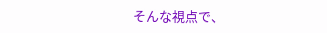そんな視点で、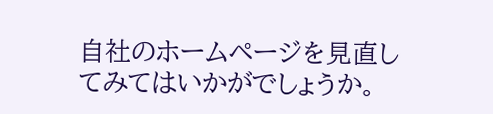自社のホームページを見直してみてはいかがでしょうか。